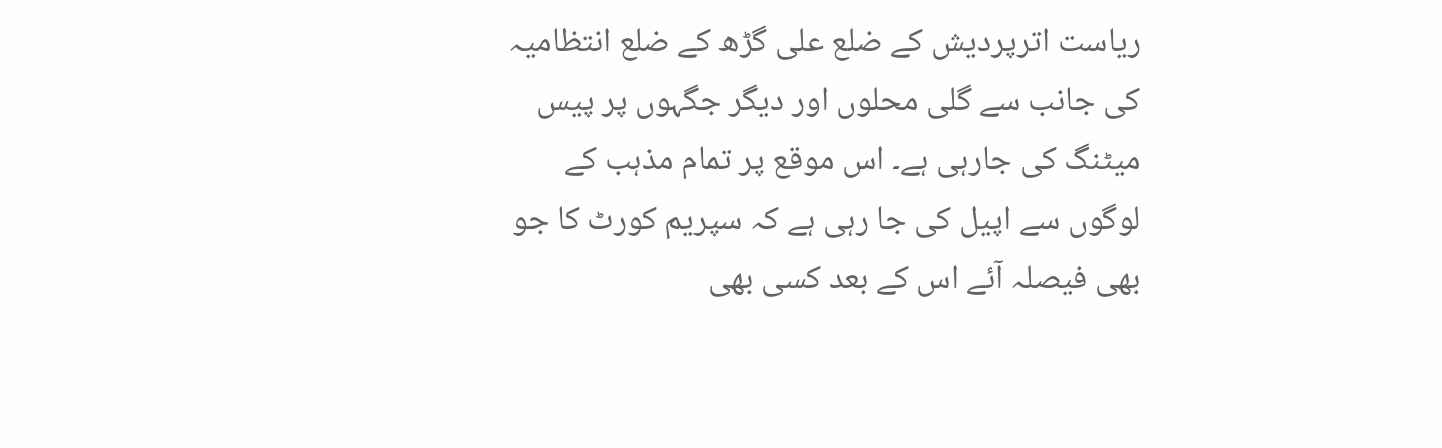ریاست اترپردیش کے ضلع علی گڑھ کے ضلع انتظامیہ کی جانب سے گلی محلوں اور دیگر جگہوں پر پیس میٹنگ کی جارہی ہے۔ اس موقع پر تمام مذہب کے لوگوں سے اپیل کی جا رہی ہے کہ سپریم کورٹ کا جو بھی فیصلہ آئے اس کے بعد کسی بھی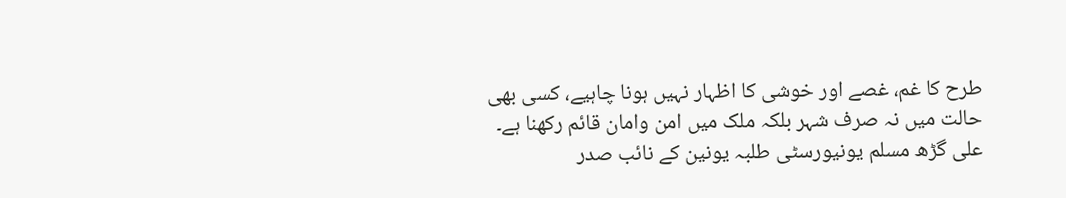طرح کا غم، غصے اور خوشی کا اظہار نہیں ہونا چاہیے، کسی بھی حالت میں نہ صرف شہر بلکہ ملک میں امن وامان قائم رکھنا ہے۔
علی گڑھ مسلم یونیورسٹی طلبہ یونین کے نائب صدر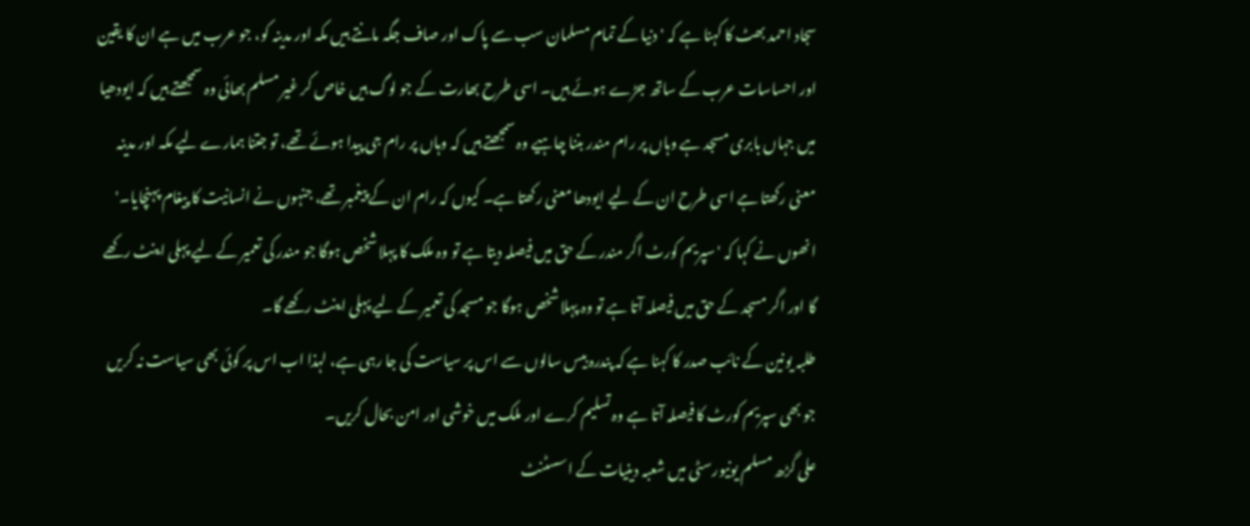سجاد احمد بھٹ کا کہنا ہے کہ 'دنیا کے تمام مسلمان سب سے پاک اور صاف جگہ مانتے ہیں مکہ اور مدینہ کو، جو عرب میں ہے ان کا یقین اور احساسات عرب کے ساتھ جڑے ہوئے ہیں۔ اسی طرح بھارت کے جو لوگ ہیں خاص کر غیر مسلم بھائی وہ سمجھتے ہیں کہ ایودھیا میں جہاں بابری مسجد ہے وہاں پر رام مندر بننا چاہیے وہ سمجھتے ہیں کہ وہاں پر رام جی پیدا ہوئے تھے، تو جتنا ہمارے لیے مکہ اور مدینہ معنی رکھتا ہے اسی طرح ان کے لیے ایودھا معنی رکھتا ہے۔ کیوں کہ رام ان کے پیغمبر تھے، جنہوں نے انسانیت کا پیغام پہنچایا۔'
انھوں نے کہا کہ 'سپریم کورٹ اگر مندر کے حق میں فیصلہ دیتا ہے تو وہ ملک کا پہلا شخص ہوگا جو مندر کی تعمیر کے لیے پہلی اینٹ رکھے گا اور اگر مسجد کے حق میں فیصلہ آتا ہے تو وہ پہلا شخص ہوگا جو مسجد کی تعمیر کے لیے پہلی اینٹ رکھے گا۔
طلبہ یونین کے نائب صدر کا کہنا ہے کہ پندرہ بیس سالوں سے اس پر سیاست کی جا رہی ہے، لہذا اب اس پر کوئی بھی سیاست نہ کریں جو بھی سپریم کورٹ کا فیصلہ آتا ہے وہ تسلیم کرے اور ملک میں خوشی اور امن بحال کریں۔
علی گڑھ مسلم یونیورسٹی میں شعبہ دینیات کے اسسٹنٹ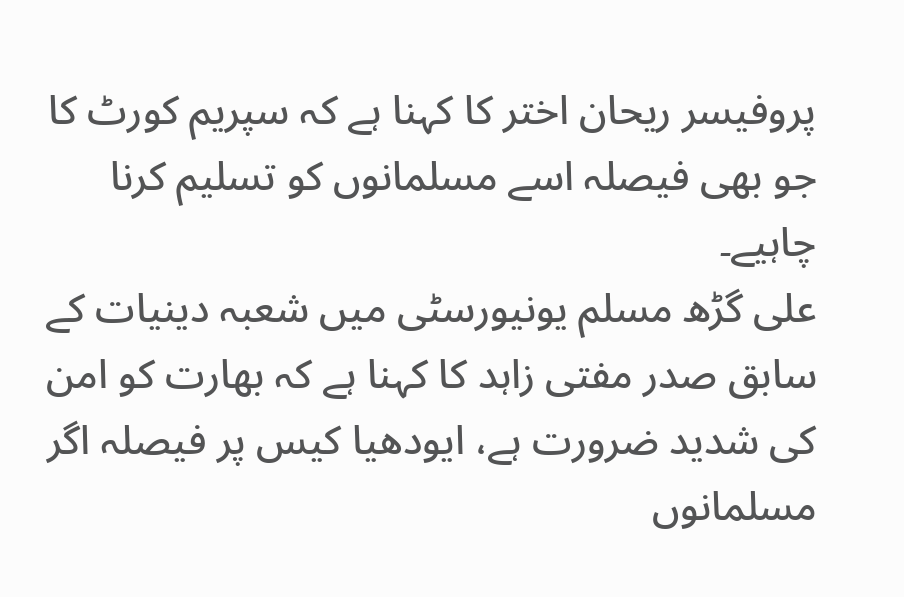پروفیسر ریحان اختر کا کہنا ہے کہ سپریم کورٹ کا جو بھی فیصلہ اسے مسلمانوں کو تسلیم کرنا چاہیے۔
علی گڑھ مسلم یونیورسٹی میں شعبہ دینیات کے سابق صدر مفتی زاہد کا کہنا ہے کہ بھارت کو امن کی شدید ضرورت ہے، ایودھیا کیس پر فیصلہ اگر مسلمانوں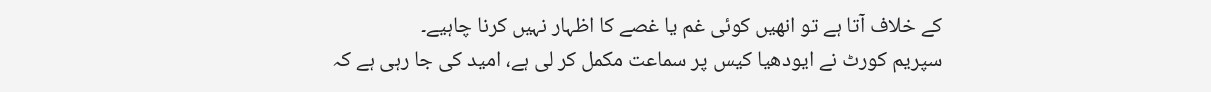کے خلاف آتا ہے تو انھیں کوئی غم یا غصے کا اظہار نہیں کرنا چاہیے۔
سپریم کورٹ نے ایودھیا کیس پر سماعت مکمل کر لی ہے، امید کی جا رہی ہے کہ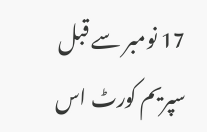17 نومبر سے قبل سپریم کورٹ اس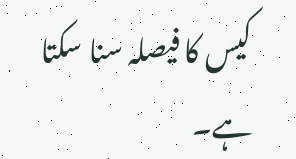کیس کا فیصلہ سنا سکتا ہے۔